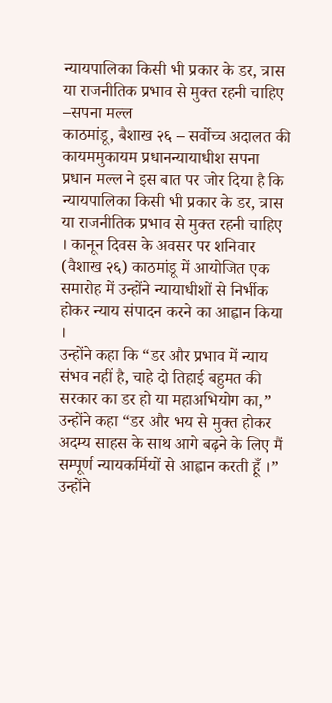न्यायपालिका किसी भी प्रकार के डर, त्रास या राजनीतिक प्रभाव से मुक्त रहनी चाहिए –सपना मल्ल
काठमांडू, बैशाख २६ – सर्वोच्च अदालत की कायममुकायम प्रधानन्यायाधीश सपना प्रधान मल्ल ने इस बात पर जोर दिया है कि न्यायपालिका किसी भी प्रकार के डर, त्रास या राजनीतिक प्रभाव से मुक्त रहनी चाहिए । कानून दिवस के अवसर पर शनिवार (वैशाख २६) काठमांडू में आयोजित एक समारोह में उन्होंने न्यायाधीशों से निर्भीक होकर न्याय संपादन करने का आह्वान किया ।
उन्होंने कहा कि “डर और प्रभाव में न्याय संभव नहीं है, चाहे दो तिहाई बहुमत की सरकार का डर हो या महाअभियोग का,” उन्होंने कहा “डर और भय से मुक्त होकर अदम्य साहस के साथ आगे बढ़ने के लिए मैं सम्पूर्ण न्यायकर्मियों से आह्वान करती हूँ ।”
उन्होंने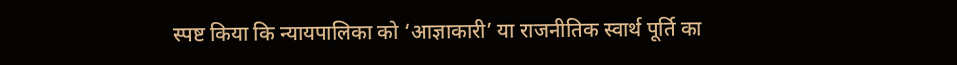स्पष्ट किया कि न्यायपालिका को ‘आज्ञाकारी’ या राजनीतिक स्वार्थ पूर्ति का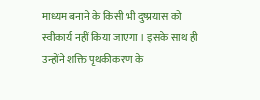माध्यम बनाने के किसी भी दुष्प्रयास को स्वीकार्य नहीं किया जाएगा । इसके साथ ही उन्होंने शक्ति पृथकीकरण के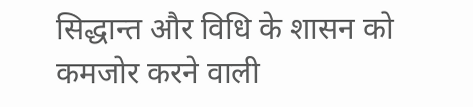सिद्धान्त और विधि के शासन को कमजोर करने वाली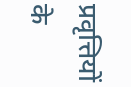प्रवृत्तियों के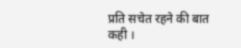प्रति सचेत रहने की बात कही ।